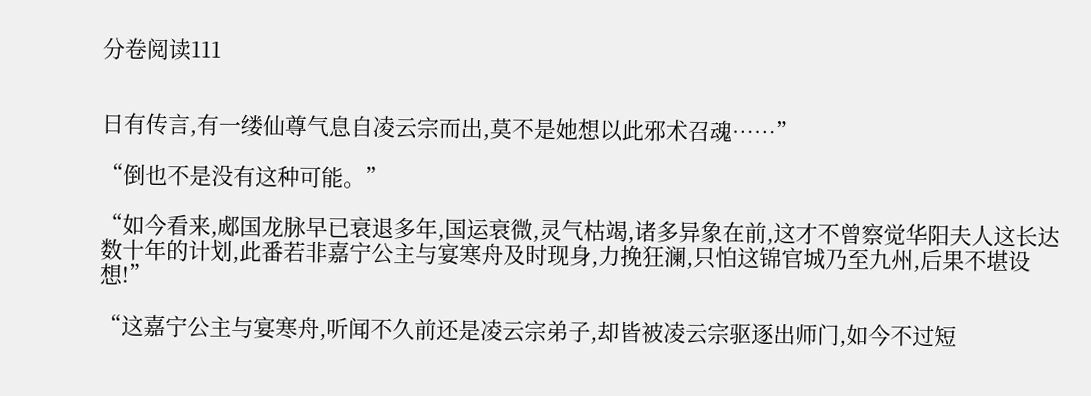分卷阅读111


日有传言,有一缕仙尊气息自凌云宗而出,莫不是她想以此邪术召魂……”

“倒也不是没有这种可能。”

“如今看来,郕国龙脉早已衰退多年,国运衰微,灵气枯竭,诸多异象在前,这才不曾察觉华阳夫人这长达数十年的计划,此番若非嘉宁公主与宴寒舟及时现身,力挽狂澜,只怕这锦官城乃至九州,后果不堪设想!”

“这嘉宁公主与宴寒舟,听闻不久前还是凌云宗弟子,却皆被凌云宗驱逐出师门,如今不过短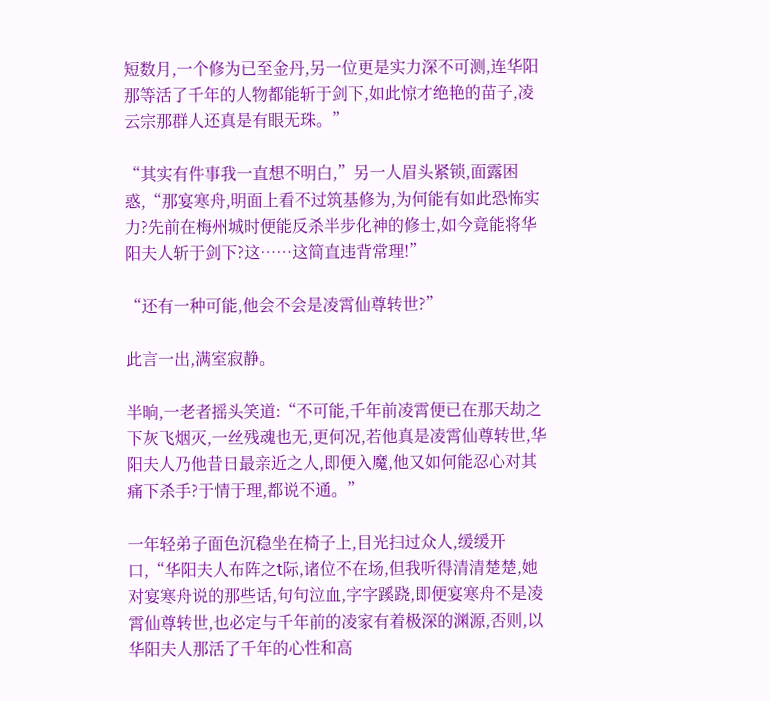短数月,一个修为已至金丹,另一位更是实力深不可测,连华阳那等活了千年的人物都能斩于剑下,如此惊才绝艳的苗子,凌云宗那群人还真是有眼无珠。”

“其实有件事我一直想不明白,”另一人眉头紧锁,面露困惑,“那宴寒舟,明面上看不过筑基修为,为何能有如此恐怖实力?先前在梅州城时便能反杀半步化神的修士,如今竟能将华阳夫人斩于剑下?这……这简直违背常理!”

“还有一种可能,他会不会是凌霄仙尊转世?”

此言一出,满室寂静。

半晌,一老者摇头笑道:“不可能,千年前凌霄便已在那天劫之下灰飞烟灭,一丝残魂也无,更何况,若他真是凌霄仙尊转世,华阳夫人乃他昔日最亲近之人,即便入魔,他又如何能忍心对其痛下杀手?于情于理,都说不通。”

一年轻弟子面色沉稳坐在椅子上,目光扫过众人,缓缓开口,“华阳夫人布阵之t际,诸位不在场,但我听得清清楚楚,她对宴寒舟说的那些话,句句泣血,字字蹊跷,即便宴寒舟不是凌霄仙尊转世,也必定与千年前的凌家有着极深的渊源,否则,以华阳夫人那活了千年的心性和高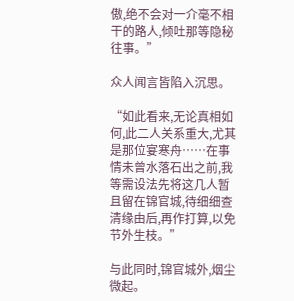傲,绝不会对一介毫不相干的路人,倾吐那等隐秘往事。”

众人闻言皆陷入沉思。

“如此看来,无论真相如何,此二人关系重大,尤其是那位宴寒舟……在事情未曾水落石出之前,我等需设法先将这几人暂且留在锦官城,待细细查清缘由后,再作打算,以免节外生枝。”

与此同时,锦官城外,烟尘微起。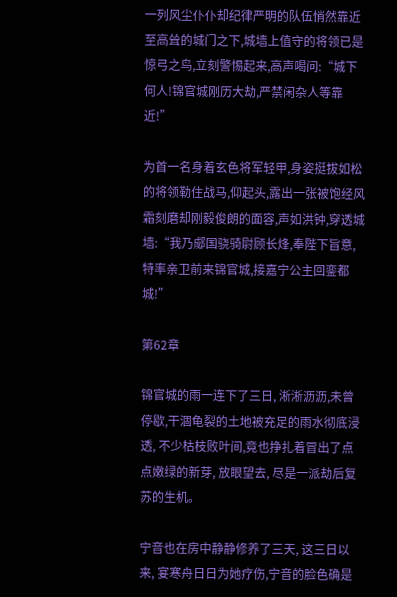一列风尘仆仆却纪律严明的队伍悄然靠近至高耸的城门之下,城墙上值守的将领已是惊弓之鸟,立刻警惕起来,高声喝问:“城下何人!锦官城刚历大劫,严禁闲杂人等靠近!”

为首一名身着玄色将军轻甲,身姿挺拔如松的将领勒住战马,仰起头,露出一张被饱经风霜刻磨却刚毅俊朗的面容,声如洪钟,穿透城墙:“我乃郕国骁骑尉顾长烽,奉陛下旨意,特率亲卫前来锦官城,接嘉宁公主回銮都城!”

第62章

锦官城的雨一连下了三日, 淅淅沥沥,未曾停歇,干涸龟裂的土地被充足的雨水彻底浸透, 不少枯枝败叶间,竟也挣扎着冒出了点点嫩绿的新芽, 放眼望去, 尽是一派劫后复苏的生机。

宁音也在房中静静修养了三天, 这三日以来, 宴寒舟日日为她疗伤,宁音的脸色确是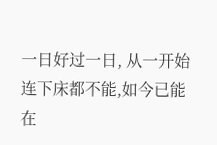一日好过一日, 从一开始连下床都不能,如今已能在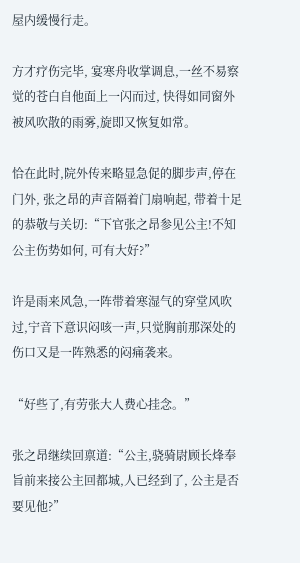屋内缓慢行走。

方才疗伤完毕, 宴寒舟收掌调息,一丝不易察觉的苍白自他面上一闪而过, 快得如同窗外被风吹散的雨雾,旋即又恢复如常。

恰在此时,院外传来略显急促的脚步声,停在门外, 张之昂的声音隔着门扇响起, 带着十足的恭敬与关切:“下官张之昂参见公主!不知公主伤势如何, 可有大好?”

许是雨来风急,一阵带着寒湿气的穿堂风吹过,宁音下意识闷咳一声,只觉胸前那深处的伤口又是一阵熟悉的闷痛袭来。

“好些了,有劳张大人费心挂念。”

张之昂继续回禀道:“公主,骁骑尉顾长烽奉旨前来接公主回都城,人已经到了, 公主是否要见他?”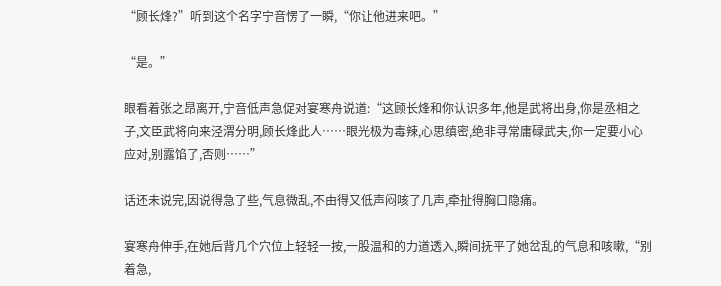“顾长烽?”听到这个名字宁音愣了一瞬,“你让他进来吧。”

“是。”

眼看着张之昂离开,宁音低声急促对宴寒舟说道:“这顾长烽和你认识多年,他是武将出身,你是丞相之子,文臣武将向来泾渭分明,顾长烽此人……眼光极为毒辣,心思缜密,绝非寻常庸碌武夫,你一定要小心应对,别露馅了,否则……”

话还未说完,因说得急了些,气息微乱,不由得又低声闷咳了几声,牵扯得胸口隐痛。

宴寒舟伸手,在她后背几个穴位上轻轻一按,一股温和的力道透入,瞬间抚平了她岔乱的气息和咳嗽,“别着急,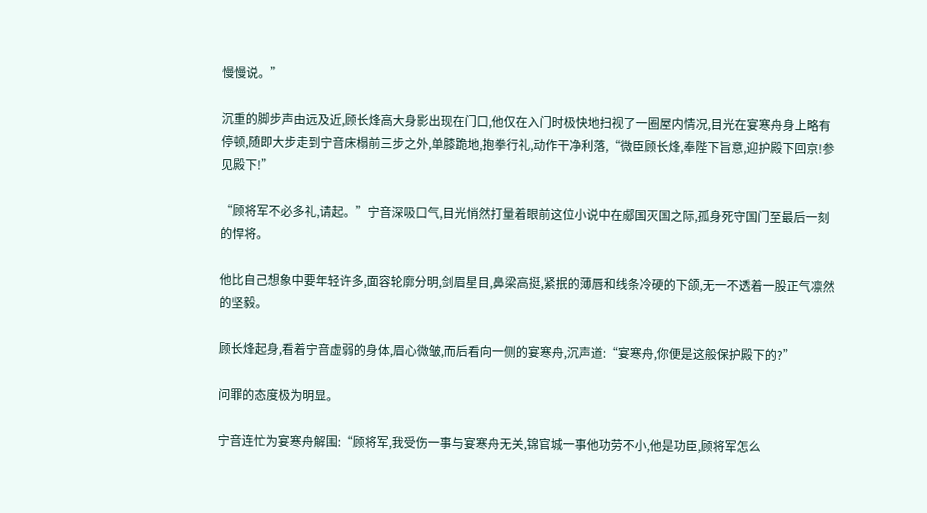慢慢说。”

沉重的脚步声由远及近,顾长烽高大身影出现在门口,他仅在入门时极快地扫视了一圈屋内情况,目光在宴寒舟身上略有停顿,随即大步走到宁音床榻前三步之外,单膝跪地,抱拳行礼,动作干净利落,“微臣顾长烽,奉陛下旨意,迎护殿下回京!参见殿下!”

“顾将军不必多礼,请起。”宁音深吸口气,目光悄然打量着眼前这位小说中在郕国灭国之际,孤身死守国门至最后一刻的悍将。

他比自己想象中要年轻许多,面容轮廓分明,剑眉星目,鼻梁高挺,紧抿的薄唇和线条冷硬的下颌,无一不透着一股正气凛然的坚毅。

顾长烽起身,看着宁音虚弱的身体,眉心微皱,而后看向一侧的宴寒舟,沉声道:“宴寒舟,你便是这般保护殿下的?”

问罪的态度极为明显。

宁音连忙为宴寒舟解围:“顾将军,我受伤一事与宴寒舟无关,锦官城一事他功劳不小,他是功臣,顾将军怎么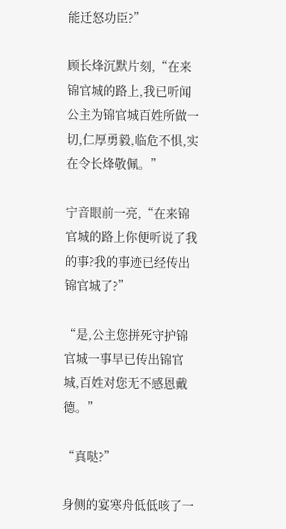能迁怒功臣?”

顾长烽沉默片刻,“在来锦官城的路上,我已听闻公主为锦官城百姓所做一切,仁厚勇毅,临危不惧,实在令长烽敬佩。”

宁音眼前一亮,“在来锦官城的路上你便听说了我的事?我的事迹已经传出锦官城了?”

“是,公主您拼死守护锦官城一事早已传出锦官城,百姓对您无不感恩戴德。”

“真哒?”

身侧的宴寒舟低低咳了一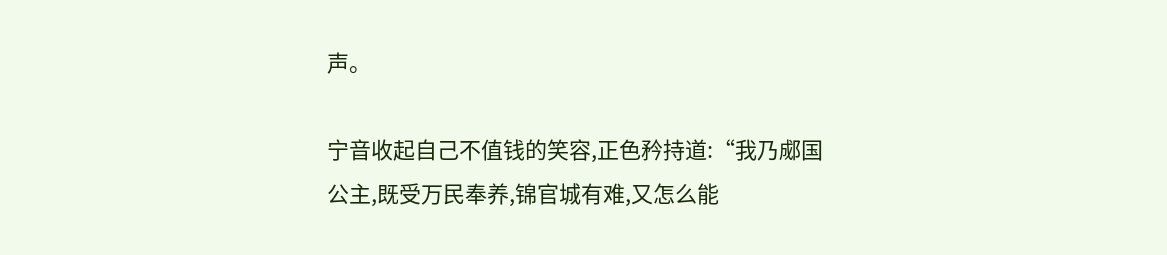声。

宁音收起自己不值钱的笑容,正色矜持道:“我乃郕国公主,既受万民奉养,锦官城有难,又怎么能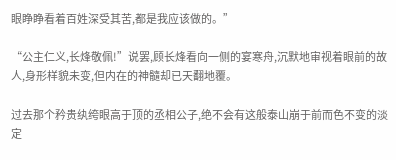眼睁睁看着百姓深受其苦,都是我应该做的。”

“公主仁义,长烽敬佩!”说罢,顾长烽看向一侧的宴寒舟,沉默地审视着眼前的故人,身形样貌未变,但内在的神髓却已天翻地覆。

过去那个矜贵纨绔眼高于顶的丞相公子,绝不会有这般泰山崩于前而色不变的淡定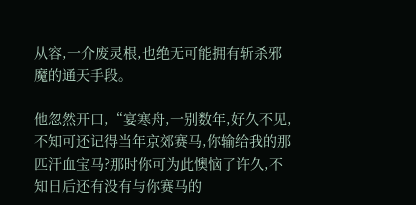从容,一介废灵根,也绝无可能拥有斩杀邪魔的通天手段。

他忽然开口,“宴寒舟,一别数年,好久不见,不知可还记得当年京郊赛马,你输给我的那匹汗血宝马?那时你可为此懊恼了许久,不知日后还有没有与你赛马的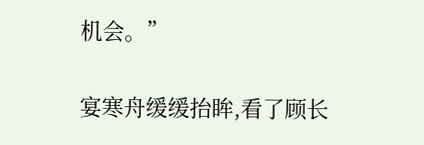机会。”

宴寒舟缓缓抬眸,看了顾长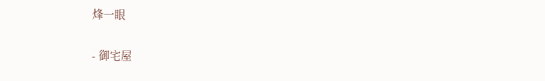烽一眼

- 御宅屋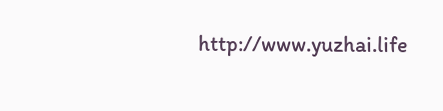http://www.yuzhai.life